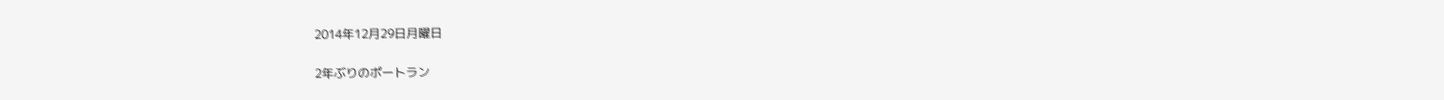2014年12月29日月曜日

2年ぶりのポートラン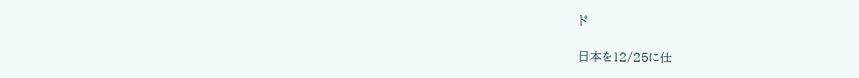ド

日本を12/25に仕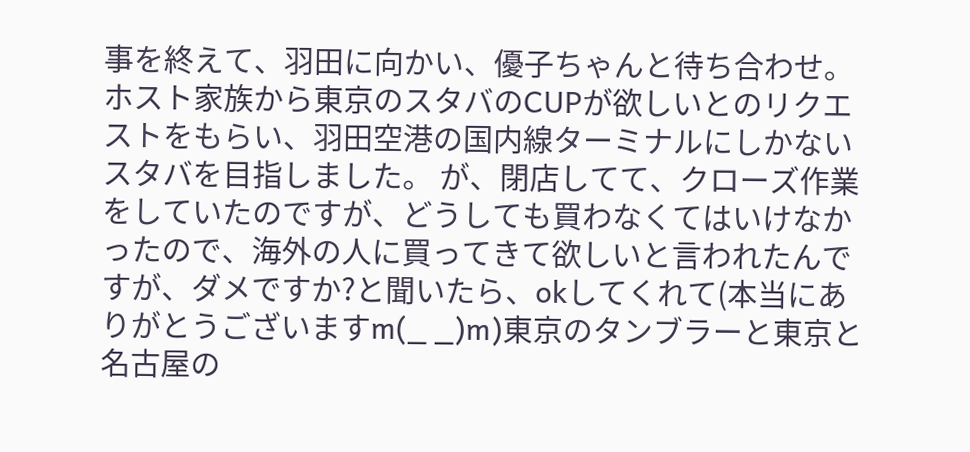事を終えて、羽田に向かい、優子ちゃんと待ち合わせ。 ホスト家族から東京のスタバのCUPが欲しいとのリクエストをもらい、羽田空港の国内線ターミナルにしかないスタバを目指しました。 が、閉店してて、クローズ作業をしていたのですが、どうしても買わなくてはいけなかったので、海外の人に買ってきて欲しいと言われたんですが、ダメですか?と聞いたら、okしてくれて(本当にありがとうございますm(_ _)m)東京のタンブラーと東京と名古屋の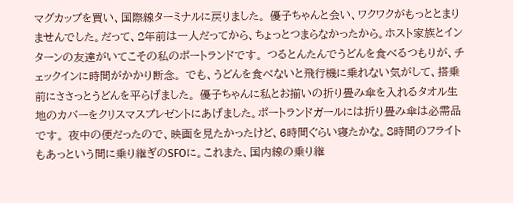マグカップを買い、国際線ターミナルに戻りました。 優子ちゃんと会い、ワクワクがもっととまりませんでした。だって、2年前は一人だってから、ちょっとつまらなかったから。ホスト家族とインターンの友達がいてこその私のポートランドです。 つるとんたんでうどんを食べるつもりが、チェックインに時間がかかり断念。 でも、うどんを食べないと飛行機に乗れない気がして、搭乗前にささっとうどんを平らげました。 優子ちゃんに私とお揃いの折り畳み傘を入れるタオル生地のカバーをクリスマスプレゼントにあげました。ポートランドガールには折り畳み傘は必需品です。 夜中の便だったので、映画を見たかったけど、6時間ぐらい寝たかな。8時間のフライトもあっという間に乗り継ぎのSFOに。これまた、国内線の乗り継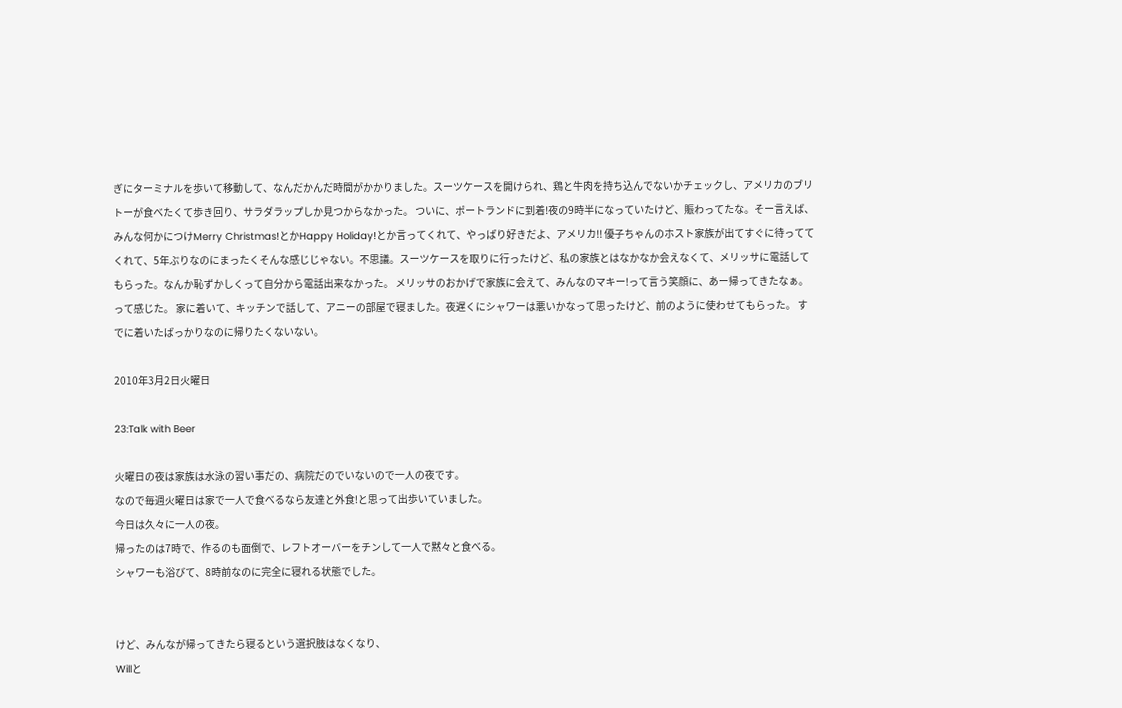ぎにターミナルを歩いて移動して、なんだかんだ時間がかかりました。スーツケースを開けられ、鶏と牛肉を持ち込んでないかチェックし、アメリカのブリトーが食べたくて歩き回り、サラダラップしか見つからなかった。 ついに、ポートランドに到着!夜の9時半になっていたけど、賑わってたな。そー言えば、みんな何かにつけMerry Christmas!とかHappy Holiday!とか言ってくれて、やっぱり好きだよ、アメリカ!! 優子ちゃんのホスト家族が出てすぐに待っててくれて、5年ぶりなのにまったくそんな感じじゃない。不思議。スーツケースを取りに行ったけど、私の家族とはなかなか会えなくて、メリッサに電話してもらった。なんか恥ずかしくって自分から電話出来なかった。 メリッサのおかげで家族に会えて、みんなのマキー!って言う笑顔に、あー帰ってきたなぁ。って感じた。 家に着いて、キッチンで話して、アニーの部屋で寝ました。夜遅くにシャワーは悪いかなって思ったけど、前のように使わせてもらった。 すでに着いたばっかりなのに帰りたくないない。

2010年3月2日火曜日

23:Talk with Beer

火曜日の夜は家族は水泳の習い事だの、病院だのでいないので一人の夜です。
なので毎週火曜日は家で一人で食べるなら友達と外食!と思って出歩いていました。
今日は久々に一人の夜。
帰ったのは7時で、作るのも面倒で、レフトオーバーをチンして一人で黙々と食べる。
シャワーも浴びて、8時前なのに完全に寝れる状態でした。


けど、みんなが帰ってきたら寝るという選択肢はなくなり、
Willと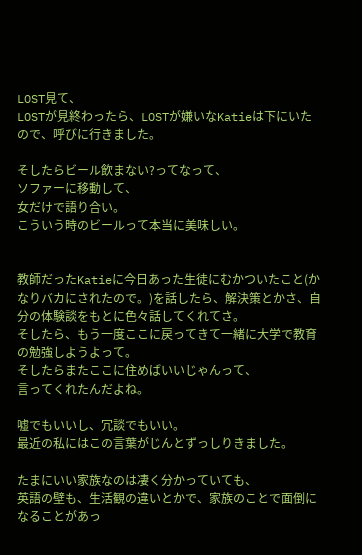LOST見て、
LOSTが見終わったら、LOSTが嫌いなKatieは下にいたので、呼びに行きました。

そしたらビール飲まない?ってなって、
ソファーに移動して、
女だけで語り合い。
こういう時のビールって本当に美味しい。


教師だったKatieに今日あった生徒にむかついたこと(かなりバカにされたので。)を話したら、解決策とかさ、自分の体験談をもとに色々話してくれてさ。
そしたら、もう一度ここに戻ってきて一緒に大学で教育の勉強しようよって。
そしたらまたここに住めばいいじゃんって、
言ってくれたんだよね。

嘘でもいいし、冗談でもいい。
最近の私にはこの言葉がじんとずっしりきました。

たまにいい家族なのは凄く分かっていても、
英語の壁も、生活観の違いとかで、家族のことで面倒になることがあっ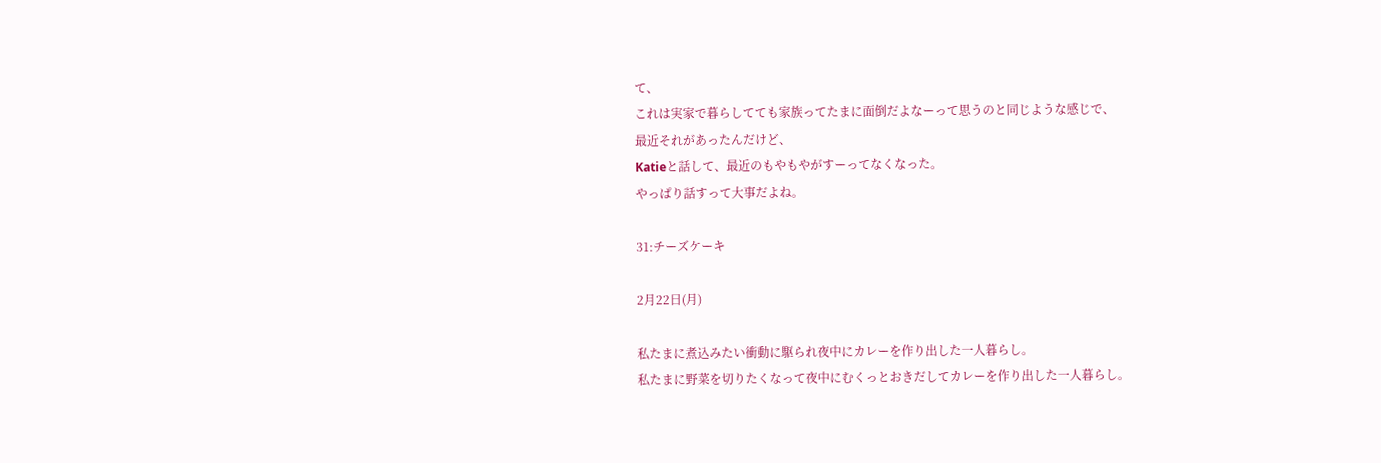て、
これは実家で暮らしてても家族ってたまに面倒だよなーって思うのと同じような感じで、
最近それがあったんだけど、
Katieと話して、最近のもやもやがすーってなくなった。
やっぱり話すって大事だよね。

31:チーズケーキ

2月22日(月)

私たまに煮込みたい衝動に駆られ夜中にカレーを作り出した一人暮らし。
私たまに野菜を切りたくなって夜中にむくっとおきだしてカレーを作り出した一人暮らし。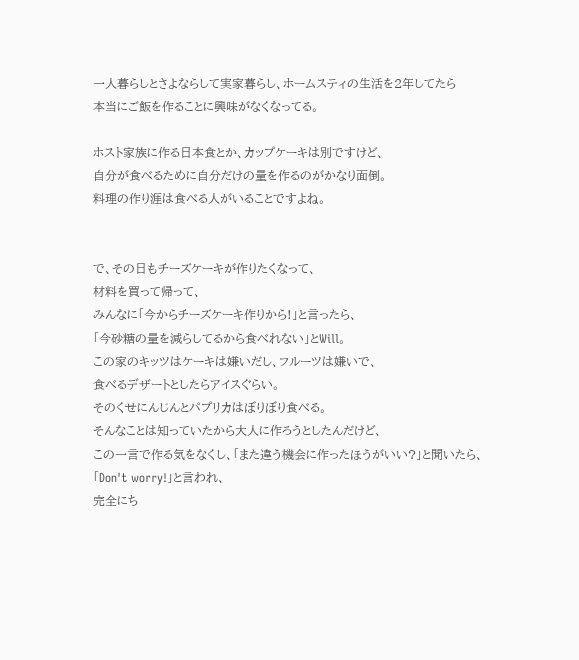一人暮らしとさよならして実家暮らし、ホームスティの生活を2年してたら
本当にご飯を作ることに興味がなくなってる。

ホスト家族に作る日本食とか、カップケーキは別ですけど、
自分が食べるために自分だけの量を作るのがかなり面倒。
料理の作り涯は食べる人がいることですよね。


で、その日もチーズケーキが作りたくなって、
材料を買って帰って、
みんなに「今からチーズケーキ作りから!」と言ったら、
「今砂糖の量を減らしてるから食べれない」とWill。
この家のキッツはケーキは嫌いだし、フルーツは嫌いで、
食べるデザートとしたらアイスぐらい。
そのくせにんじんとパプリカはぼりぼり食べる。
そんなことは知っていたから大人に作ろうとしたんだけど、
この一言で作る気をなくし、「また違う機会に作ったほうがいい?」と聞いたら、
「Don't worry!」と言われ、
完全にち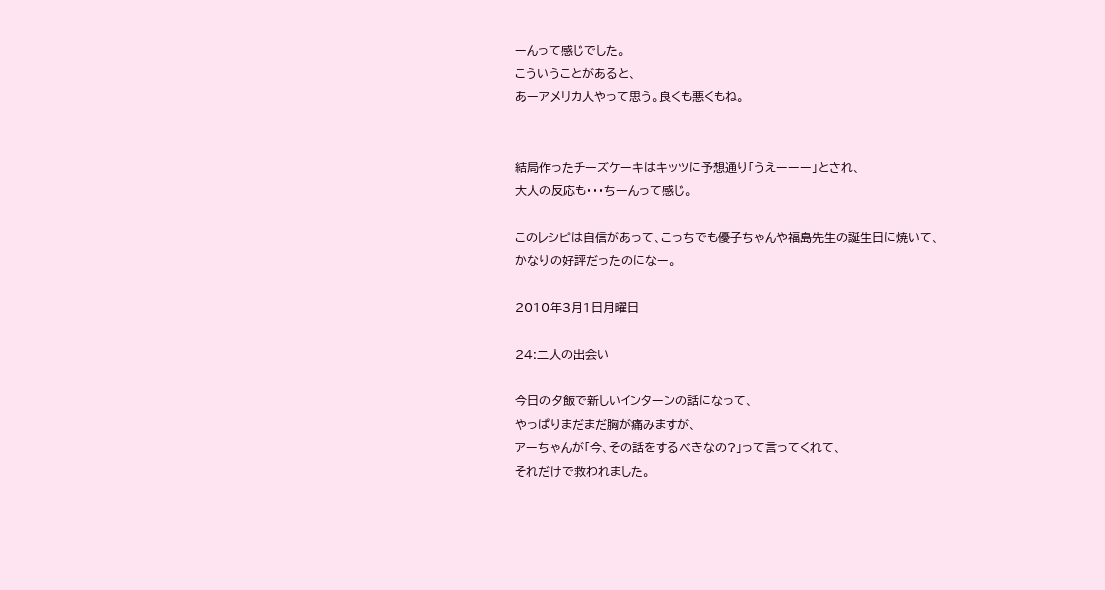ーんって感じでした。
こういうことがあると、
あーアメリカ人やって思う。良くも悪くもね。


結局作ったチーズケーキはキッツに予想通り「うえーーー」とされ、
大人の反応も・・・ちーんって感じ。

このレシピは自信があって、こっちでも優子ちゃんや福島先生の誕生日に焼いて、
かなりの好評だったのになー。

2010年3月1日月曜日

24:二人の出会い

今日の夕飯で新しいインターンの話になって、
やっぱりまだまだ胸が痛みますが、
アーちゃんが「今、その話をするべきなの?」って言ってくれて、
それだけで救われました。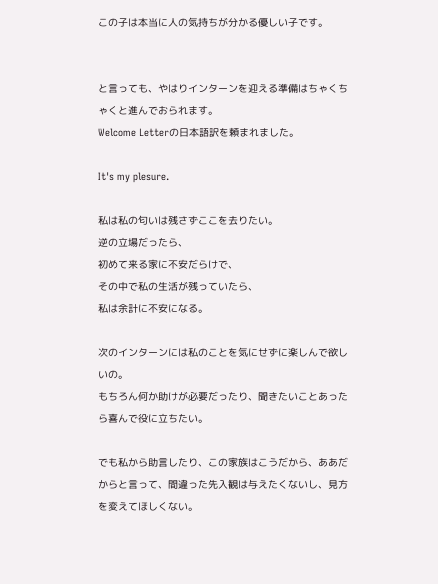この子は本当に人の気持ちが分かる優しい子です。


と言っても、やはりインターンを迎える準備はちゃくちゃくと進んでおられます。
Welcome Letterの日本語訳を頼まれました。

It's my plesure.

私は私の匂いは残さずここを去りたい。
逆の立場だったら、
初めて来る家に不安だらけで、
その中で私の生活が残っていたら、
私は余計に不安になる。

次のインターンには私のことを気にせずに楽しんで欲しいの。
もちろん何か助けが必要だったり、聞きたいことあったら喜んで役に立ちたい。

でも私から助言したり、この家族はこうだから、ああだからと言って、間違った先入観は与えたくないし、見方を変えてほしくない。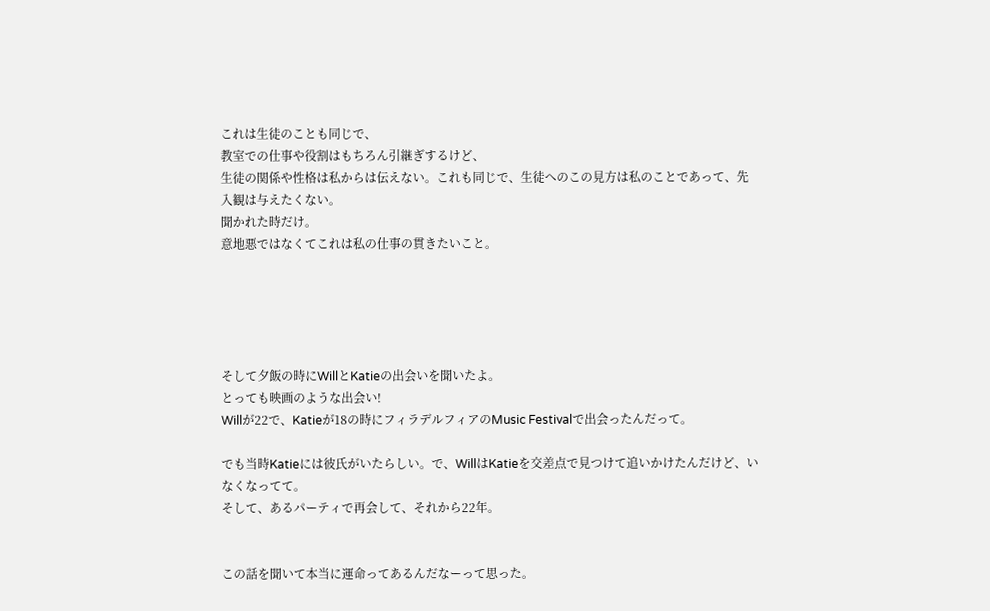これは生徒のことも同じで、
教室での仕事や役割はもちろん引継ぎするけど、
生徒の関係や性格は私からは伝えない。これも同じで、生徒へのこの見方は私のことであって、先入観は与えたくない。
聞かれた時だけ。
意地悪ではなくてこれは私の仕事の貫きたいこと。





そして夕飯の時にWillとKatieの出会いを聞いたよ。
とっても映画のような出会い!
Willが22で、Katieが18の時にフィラデルフィアのMusic Festivalで出会ったんだって。

でも当時Katieには彼氏がいたらしい。で、WillはKatieを交差点で見つけて追いかけたんだけど、いなくなってて。
そして、あるパーティで再会して、それから22年。


この話を聞いて本当に運命ってあるんだなーって思った。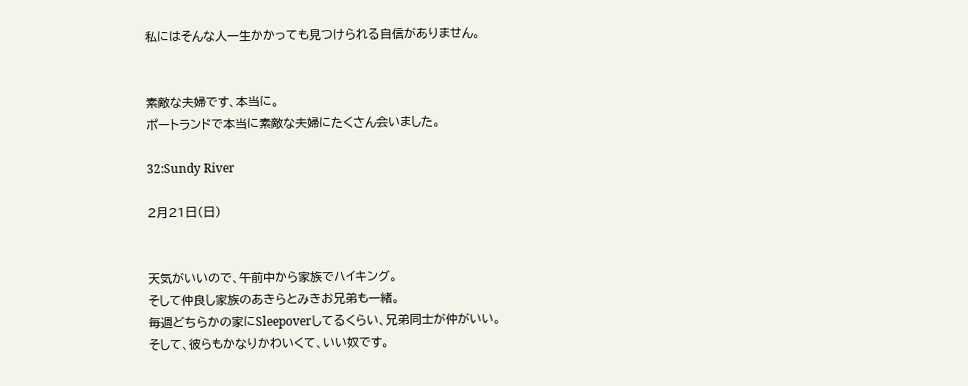私にはそんな人一生かかっても見つけられる自信がありません。


素敵な夫婦です、本当に。
ポートランドで本当に素敵な夫婦にたくさん会いました。

32:Sundy River

2月21日(日)


天気がいいので、午前中から家族でハイキング。
そして仲良し家族のあきらとみきお兄弟も一緒。
毎週どちらかの家にSleepoverしてるくらい、兄弟同士が仲がいい。
そして、彼らもかなりかわいくて、いい奴です。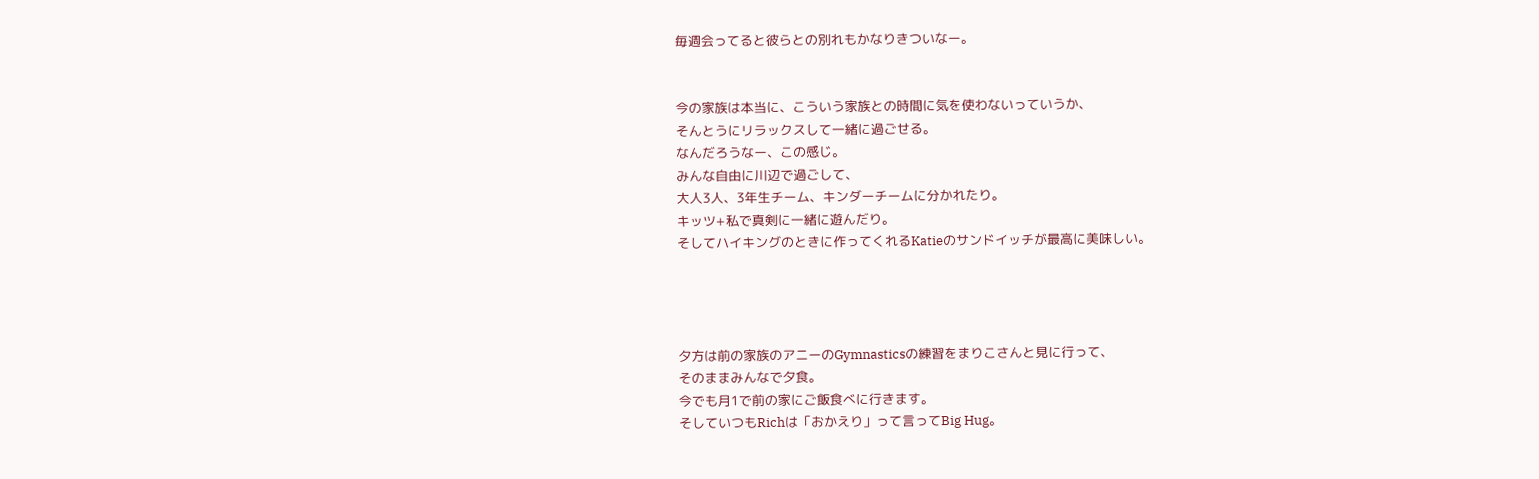毎週会ってると彼らとの別れもかなりきついなー。


今の家族は本当に、こういう家族との時間に気を使わないっていうか、
そんとうにリラックスして一緒に過ごせる。
なんだろうなー、この感じ。
みんな自由に川辺で過ごして、
大人3人、3年生チーム、キンダーチームに分かれたり。
キッツ+私で真剣に一緒に遊んだり。
そしてハイキングのときに作ってくれるKatieのサンドイッチが最高に美味しい。




夕方は前の家族のアニーのGymnasticsの練習をまりこさんと見に行って、
そのままみんなで夕食。
今でも月1で前の家にご飯食べに行きます。
そしていつもRichは「おかえり」って言ってBig Hug。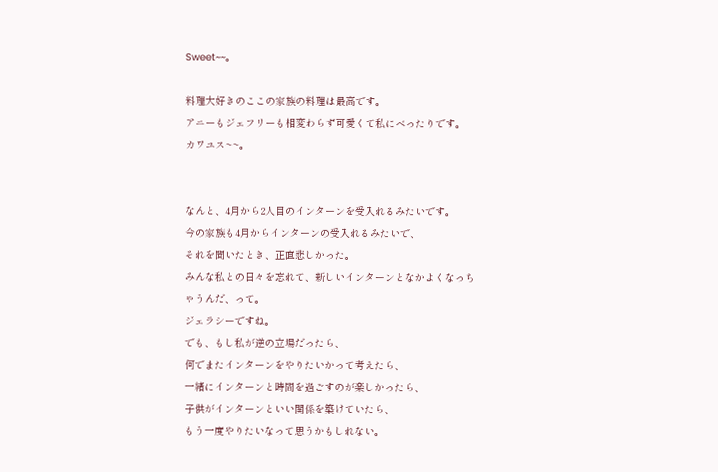Sweet~~。

料理大好きのここの家族の料理は最高です。
アニーもジェフリーも相変わらず可愛くて私にべったりです。
カワユス~~。


なんと、4月から2人目のインターンを受入れるみたいです。
今の家族も4月からインターンの受入れるみたいで、
それを聞いたとき、正直悲しかった。
みんな私との日々を忘れて、新しいインターンとなかよくなっちゃうんだ、って。
ジェラシーですね。
でも、もし私が逆の立場だったら、
何でまたインターンをやりたいかって考えたら、
一緒にインターンと時間を過ごすのが楽しかったら、
子供がインターンといい関係を築けていたら、
もう一度やりたいなって思うかもしれない。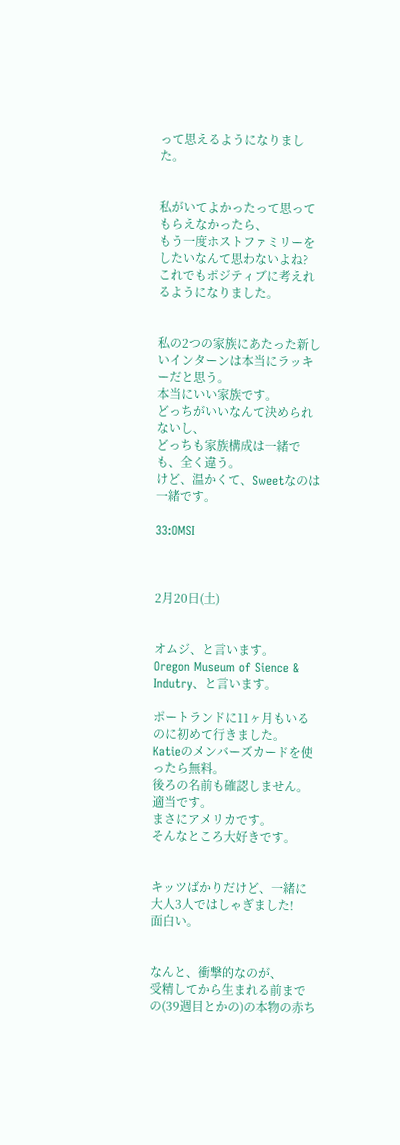って思えるようになりました。


私がいてよかったって思ってもらえなかったら、
もう一度ホストファミリーをしたいなんて思わないよね?
これでもポジティブに考えれるようになりました。


私の2つの家族にあたった新しいインターンは本当にラッキーだと思う。
本当にいい家族です。
どっちがいいなんて決められないし、
どっちも家族構成は一緒でも、全く違う。
けど、温かくて、Sweetなのは一緒です。

33:OMSI



2月20日(土)


オムジ、と言います。
Oregon Museum of Sience & Indutry、と言います。

ポートランドに11ヶ月もいるのに初めて行きました。
Katieのメンバーズカードを使ったら無料。
後ろの名前も確認しません。
適当です。
まさにアメリカです。
そんなところ大好きです。


キッツばかりだけど、一緒に大人3人ではしゃぎました!
面白い。


なんと、衝撃的なのが、
受精してから生まれる前までの(39週目とかの)の本物の赤ち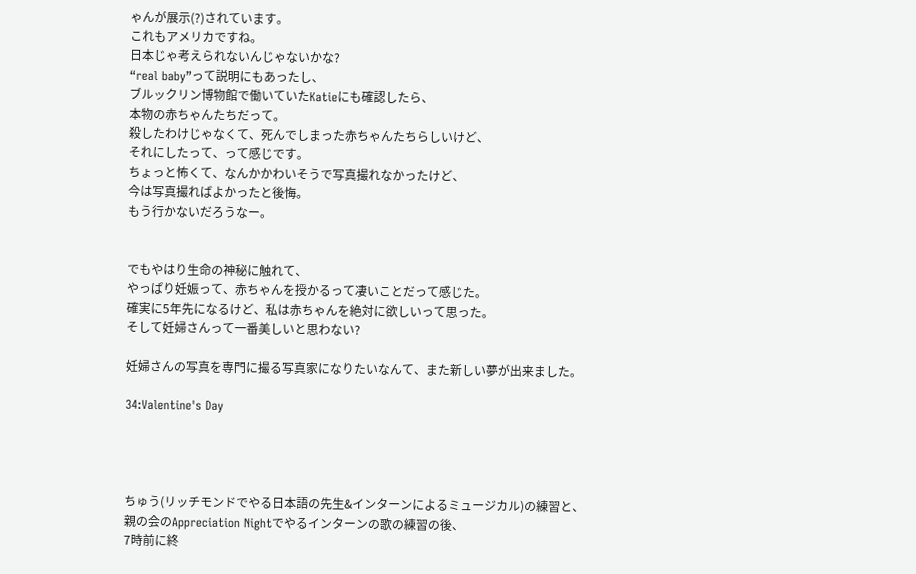ゃんが展示(?)されています。
これもアメリカですね。
日本じゃ考えられないんじゃないかな?
“real baby”って説明にもあったし、
ブルックリン博物館で働いていたKatieにも確認したら、
本物の赤ちゃんたちだって。
殺したわけじゃなくて、死んでしまった赤ちゃんたちらしいけど、
それにしたって、って感じです。
ちょっと怖くて、なんかかわいそうで写真撮れなかったけど、
今は写真撮ればよかったと後悔。
もう行かないだろうなー。


でもやはり生命の神秘に触れて、
やっぱり妊娠って、赤ちゃんを授かるって凄いことだって感じた。
確実に5年先になるけど、私は赤ちゃんを絶対に欲しいって思った。
そして妊婦さんって一番美しいと思わない?

妊婦さんの写真を専門に撮る写真家になりたいなんて、また新しい夢が出来ました。

34:Valentine's Day




ちゅう(リッチモンドでやる日本語の先生&インターンによるミュージカル)の練習と、
親の会のAppreciation Nightでやるインターンの歌の練習の後、
7時前に終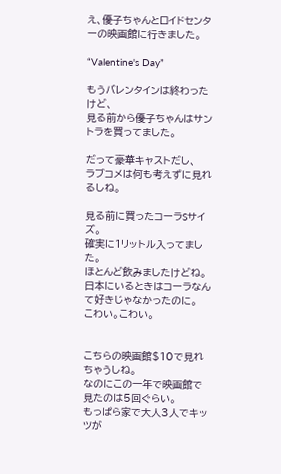え、優子ちゃんとロイドセンターの映画館に行きました。

“Valentine's Day”

もうバレンタインは終わったけど、
見る前から優子ちゃんはサントラを買ってました。

だって豪華キャストだし、
ラブコメは何も考えずに見れるしね。

見る前に買ったコーラSサイズ。
確実に1リットル入ってました。
ほとんど飲みましたけどね。
日本にいるときはコーラなんて好きじゃなかったのに。
こわい。こわい。


こちらの映画館$10で見れちゃうしね。
なのにこの一年で映画館で見たのは5回ぐらい。
もっぱら家で大人3人でキッツが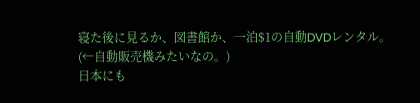寝た後に見るか、図書館か、一泊$1の自動DVDレンタル。
(←自動販売機みたいなの。)
日本にも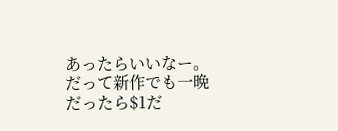あったらいいなー。
だって新作でも一晩だったら$1だ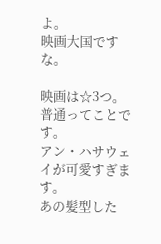よ。
映画大国ですな。

映画は☆3つ。
普通ってことです。
アン・ハサウェイが可愛すぎます。
あの髪型した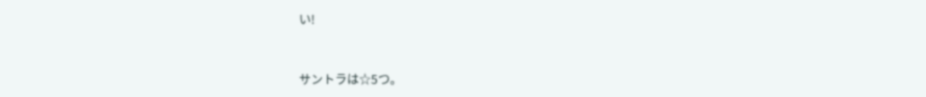い!


サントラは☆5つ。